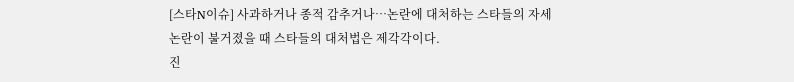[스타N이슈] 사과하거나 종적 감추거나…논란에 대처하는 스타들의 자세
논란이 불거졌을 때 스타들의 대처법은 제각각이다.
진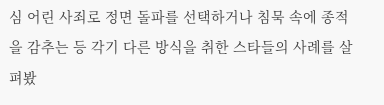심 어린 사죄로 정면 돌파를 선택하거나 침묵 속에 종적을 감추는 등 각기 다른 방식을 취한 스타들의 사례를 살펴봤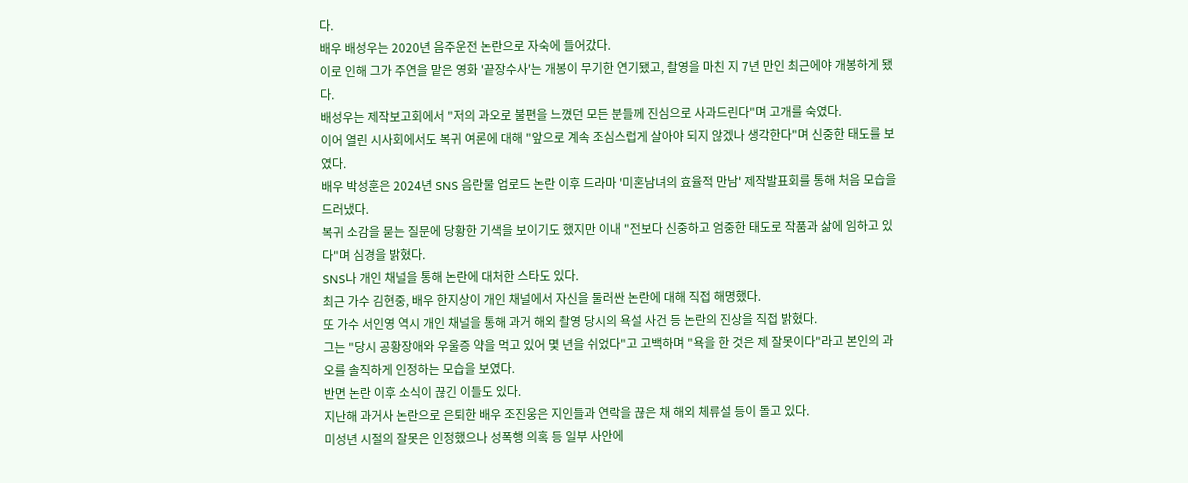다.
배우 배성우는 2020년 음주운전 논란으로 자숙에 들어갔다.
이로 인해 그가 주연을 맡은 영화 '끝장수사'는 개봉이 무기한 연기됐고, 촬영을 마친 지 7년 만인 최근에야 개봉하게 됐다.
배성우는 제작보고회에서 "저의 과오로 불편을 느꼈던 모든 분들께 진심으로 사과드린다"며 고개를 숙였다.
이어 열린 시사회에서도 복귀 여론에 대해 "앞으로 계속 조심스럽게 살아야 되지 않겠나 생각한다"며 신중한 태도를 보였다.
배우 박성훈은 2024년 SNS 음란물 업로드 논란 이후 드라마 '미혼남녀의 효율적 만남' 제작발표회를 통해 처음 모습을 드러냈다.
복귀 소감을 묻는 질문에 당황한 기색을 보이기도 했지만 이내 "전보다 신중하고 엄중한 태도로 작품과 삶에 임하고 있다"며 심경을 밝혔다.
SNS나 개인 채널을 통해 논란에 대처한 스타도 있다.
최근 가수 김현중, 배우 한지상이 개인 채널에서 자신을 둘러싼 논란에 대해 직접 해명했다.
또 가수 서인영 역시 개인 채널을 통해 과거 해외 촬영 당시의 욕설 사건 등 논란의 진상을 직접 밝혔다.
그는 "당시 공황장애와 우울증 약을 먹고 있어 몇 년을 쉬었다"고 고백하며 "욕을 한 것은 제 잘못이다"라고 본인의 과오를 솔직하게 인정하는 모습을 보였다.
반면 논란 이후 소식이 끊긴 이들도 있다.
지난해 과거사 논란으로 은퇴한 배우 조진웅은 지인들과 연락을 끊은 채 해외 체류설 등이 돌고 있다.
미성년 시절의 잘못은 인정했으나 성폭행 의혹 등 일부 사안에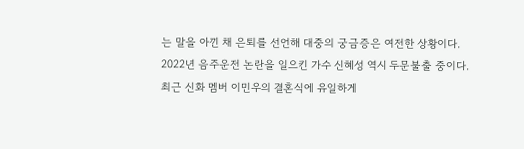는 말을 아낀 채 은퇴를 선언해 대중의 궁금증은 여전한 상황이다.
2022년 음주운전 논란을 일으킨 가수 신혜성 역시 두문불출 중이다.
최근 신화 멤버 이민우의 결혼식에 유일하게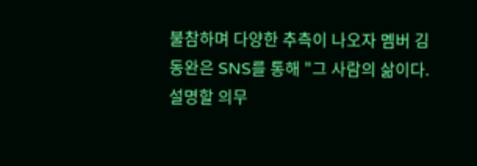불참하며 다양한 추측이 나오자 멤버 김동완은 SNS를 통해 "그 사람의 삶이다. 설명할 의무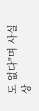도 없다"며 사실상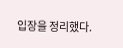입장을 정리했다.